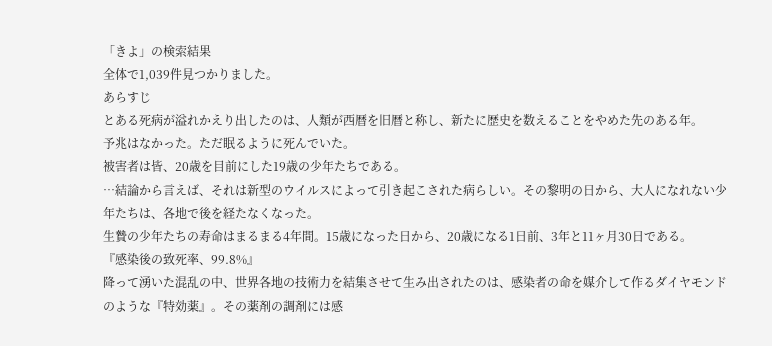「きよ」の検索結果
全体で1,039件見つかりました。
あらすじ
とある死病が溢れかえり出したのは、人類が西暦を旧暦と称し、新たに歴史を数えることをやめた先のある年。
予兆はなかった。ただ眠るように死んでいた。
被害者は皆、20歳を目前にした19歳の少年たちである。
…結論から言えば、それは新型のウイルスによって引き起こされた病らしい。その黎明の日から、大人になれない少年たちは、各地で後を経たなくなった。
生贄の少年たちの寿命はまるまる4年間。15歳になった日から、20歳になる1日前、3年と11ヶ月30日である。
『感染後の致死率、99.8%』
降って湧いた混乱の中、世界各地の技術力を結集させて生み出されたのは、感染者の命を媒介して作るダイヤモンドのような『特効薬』。その薬剤の調剤には感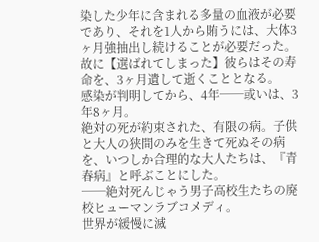染した少年に含まれる多量の血液が必要であり、それを1人から賄うには、大体3ヶ月強抽出し続けることが必要だった。
故に【選ばれてしまった】彼らはその寿命を、3ヶ月遺して逝くこととなる。
感染が判明してから、4年──或いは、3年8ヶ月。
絶対の死が約束された、有限の病。子供と大人の狭間のみを生きて死ぬその病を、いつしか合理的な大人たちは、『青春病』と呼ぶことにした。
──絶対死んじゃう男子高校生たちの廃校ヒューマンラブコメディ。
世界が緩慢に滅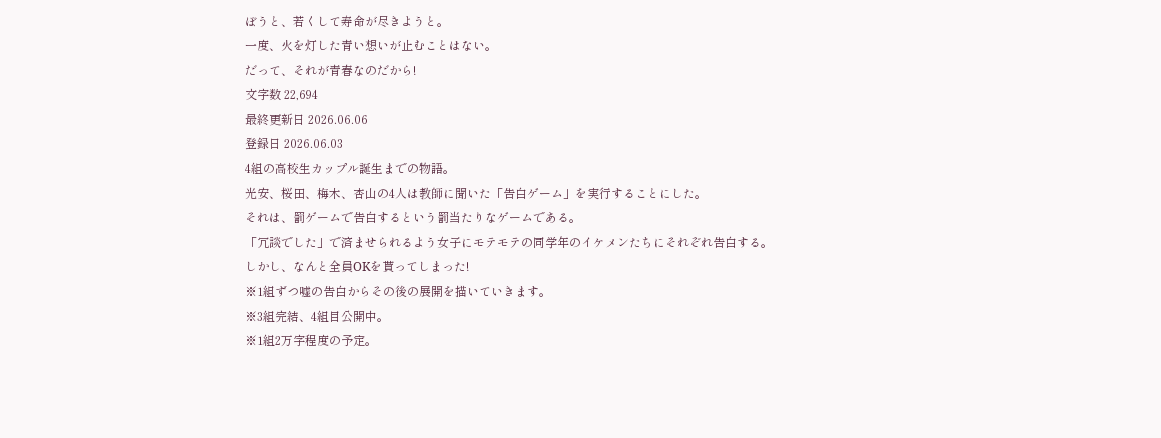ぼうと、若くして寿命が尽きようと。
一度、火を灯した青い想いが止むことはない。
だって、それが青春なのだから!
文字数 22,694
最終更新日 2026.06.06
登録日 2026.06.03
4組の高校生カップル誕生までの物語。
光安、桜田、梅木、杏山の4人は教師に聞いた「告白ゲーム」を実行することにした。
それは、罰ゲームで告白するという罰当たりなゲームである。
「冗談でした」で済ませられるよう女子にモテモテの同学年のイケメンたちにそれぞれ告白する。
しかし、なんと全員OKを貰ってしまった!
※1組ずつ嘘の告白からその後の展開を描いていきます。
※3組完結、4組目公開中。
※1組2万字程度の予定。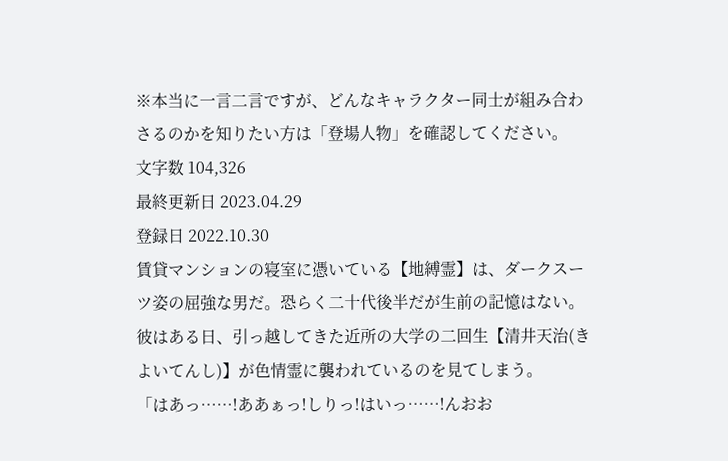※本当に一言二言ですが、どんなキャラクター同士が組み合わさるのかを知りたい方は「登場人物」を確認してください。
文字数 104,326
最終更新日 2023.04.29
登録日 2022.10.30
賃貸マンションの寝室に憑いている【地縛霊】は、ダークスーツ姿の屈強な男だ。恐らく二十代後半だが生前の記憶はない。
彼はある日、引っ越してきた近所の大学の二回生【清井天治(きよいてんし)】が色情霊に襲われているのを見てしまう。
「はあっ……!ああぁっ!しりっ!はいっ……!んおお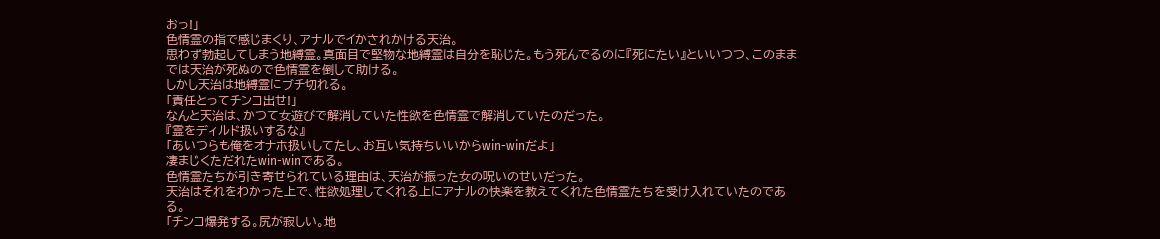おっ!」
色情霊の指で感じまくり、アナルでイかされかける天治。
思わず勃起してしまう地縛霊。真面目で堅物な地縛霊は自分を恥じた。もう死んでるのに『死にたい』といいつつ、このままでは天治が死ぬので色情霊を倒して助ける。
しかし天治は地縛霊にブチ切れる。
「責任とってチンコ出せ!」
なんと天治は、かつて女遊びで解消していた性欲を色情霊で解消していたのだった。
『霊をディルド扱いするな』
「あいつらも俺をオナホ扱いしてたし、お互い気持ちいいからwin-winだよ」
凄まじくただれたwin-winである。
色情霊たちが引き寄せられている理由は、天治が振った女の呪いのせいだった。
天治はそれをわかった上で、性欲処理してくれる上にアナルの快楽を教えてくれた色情霊たちを受け入れていたのである。
「チンコ爆発する。尻が寂しい。地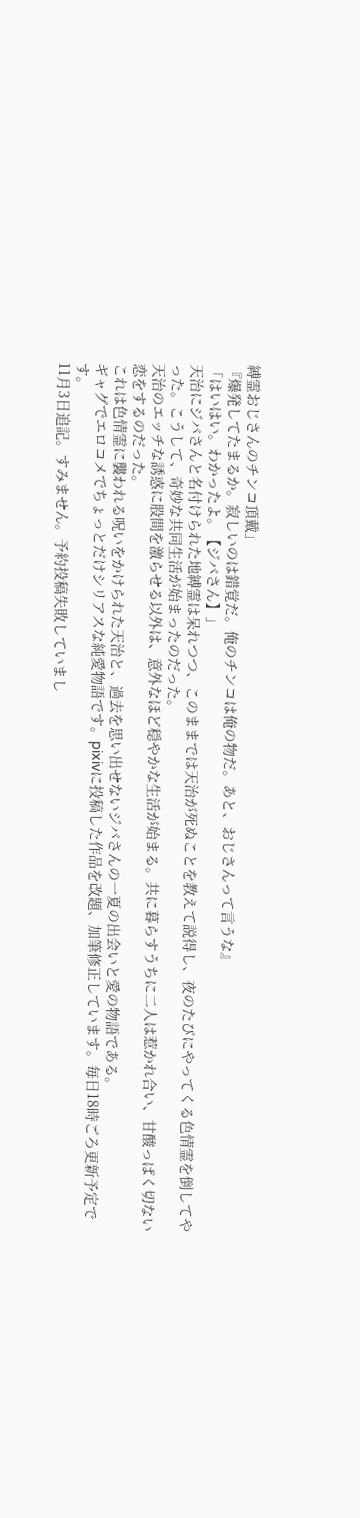縛霊おじさんのチンコ頂戴」
『爆発してたまるか。寂しいのは錯覚だ。俺のチンコは俺の物だ。あと、おじさんって言うな』
「はいはい。わかったよ。【ジバさん】」
天治にジバさんと名付けられた地縛霊は呆れつつ、このままでは天治が死ぬことを教えて説得し、夜のたびにやってくる色情霊を倒してやった。こうして、奇妙な共同生活が始まったのだった。
天治のエッチな誘惑に股間を激らせる以外は、意外なほど穏やかな生活が始まる。共に暮らすうちに二人は惹かれ合い、甘酸っぱく切ない恋をするのだった。
これは色情霊に襲われる呪いをかけられた天治と、過去を思い出せないジバさんの一夏の出会いと愛の物語である。
ギャグでエロコメでちょっとだけシリアスな純愛物語です。pixivに投稿した作品を改題、加筆修正しています。毎日18時ごろ更新予定です。
11月3日追記。すみません。予約投稿失敗していまし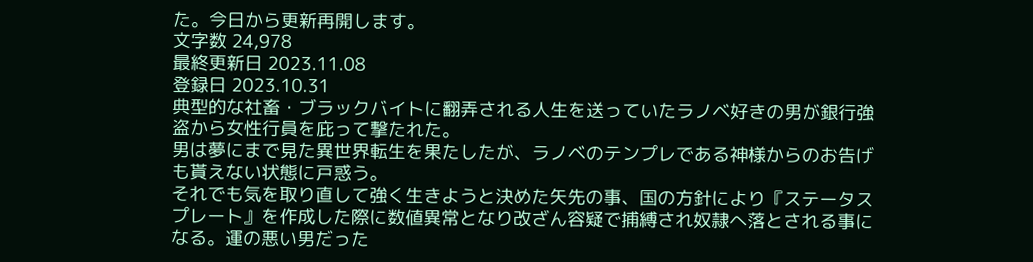た。今日から更新再開します。
文字数 24,978
最終更新日 2023.11.08
登録日 2023.10.31
典型的な社畜・ブラックバイトに翻弄される人生を送っていたラノベ好きの男が銀行強盗から女性行員を庇って撃たれた。
男は夢にまで見た異世界転生を果たしたが、ラノベのテンプレである神様からのお告げも貰えない状態に戸惑う。
それでも気を取り直して強く生きようと決めた矢先の事、国の方針により『ステータスプレート』を作成した際に数値異常となり改ざん容疑で捕縛され奴隷へ落とされる事になる。運の悪い男だった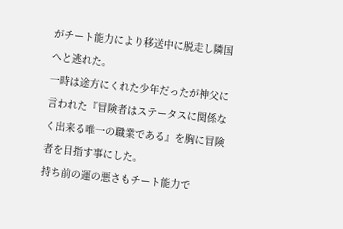がチート能力により移送中に脱走し隣国へと逃れた。
一時は途方にくれた少年だったが神父に言われた『冒険者はステータスに関係なく出来る唯一の職業である』を胸に冒険者を目指す事にした。
持ち前の運の悪さもチート能力で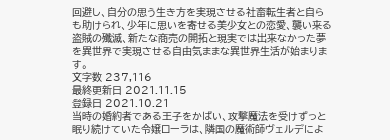回避し、自分の思う生き方を実現させる社畜転生者と自らも助けられ、少年に思いを寄せる美少女との恋愛、襲い来る盗賊の殲滅、新たな商売の開拓と現実では出来なかった夢を異世界で実現させる自由気ままな異世界生活が始まります。
文字数 237,116
最終更新日 2021.11.15
登録日 2021.10.21
当時の婚約者である王子をかばい、攻撃魔法を受けずっと眠り続けていた令嬢ローラは、隣国の魔術師ヴェルデによ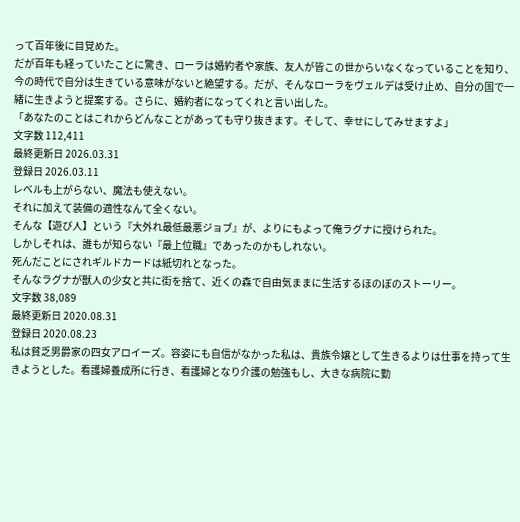って百年後に目覚めた。
だが百年も経っていたことに驚き、ローラは婚約者や家族、友人が皆この世からいなくなっていることを知り、今の時代で自分は生きている意味がないと絶望する。だが、そんなローラをヴェルデは受け止め、自分の国で一緒に生きようと提案する。さらに、婚約者になってくれと言い出した。
「あなたのことはこれからどんなことがあっても守り抜きます。そして、幸せにしてみせますよ」
文字数 112,411
最終更新日 2026.03.31
登録日 2026.03.11
レベルも上がらない、魔法も使えない。
それに加えて装備の適性なんて全くない。
そんな【遊び人】という『大外れ最低最悪ジョブ』が、よりにもよって俺ラグナに授けられた。
しかしそれは、誰もが知らない『最上位職』であったのかもしれない。
死んだことにされギルドカードは紙切れとなった。
そんなラグナが獣人の少女と共に街を捨て、近くの森で自由気ままに生活するほのぼのストーリー。
文字数 38,089
最終更新日 2020.08.31
登録日 2020.08.23
私は貧乏男爵家の四女アロイーズ。容姿にも自信がなかった私は、貴族令嬢として生きるよりは仕事を持って生きようとした。看護婦養成所に行き、看護婦となり介護の勉強もし、大きな病院に勤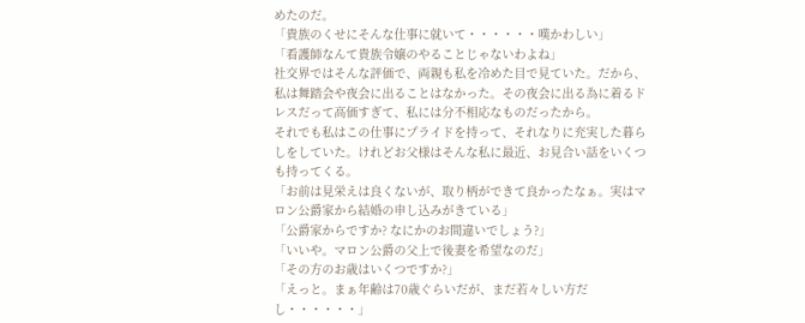めたのだ。
「貴族のくせにそんな仕事に就いて・・・・・・嘆かわしい」
「看護師なんて貴族令嬢のやることじゃないわよね」
社交界ではそんな評価で、両親も私を冷めた目で見ていた。だから、私は舞踏会や夜会に出ることはなかった。その夜会に出る為に着るドレスだって高価すぎて、私には分不相応なものだったから。
それでも私はこの仕事にプライドを持って、それなりに充実した暮らしをしていた。けれどお父様はそんな私に最近、お見合い話をいくつも持ってくる。
「お前は見栄えは良くないが、取り柄ができて良かったなぁ。実はマロン公爵家から結婚の申し込みがきている」
「公爵家からですか? なにかのお間違いでしょう?」
「いいや。マロン公爵の父上で後妻を希望なのだ」
「その方のお歳はいくつですか?」
「えっと。まぁ年齢は70歳ぐらいだが、まだ若々しい方だし・・・・・・」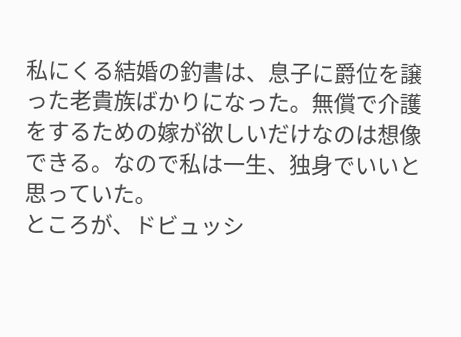私にくる結婚の釣書は、息子に爵位を譲った老貴族ばかりになった。無償で介護をするための嫁が欲しいだけなのは想像できる。なので私は一生、独身でいいと思っていた。
ところが、ドビュッシ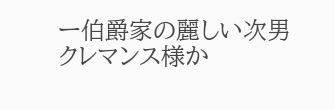ー伯爵家の麗しい次男クレマンス様か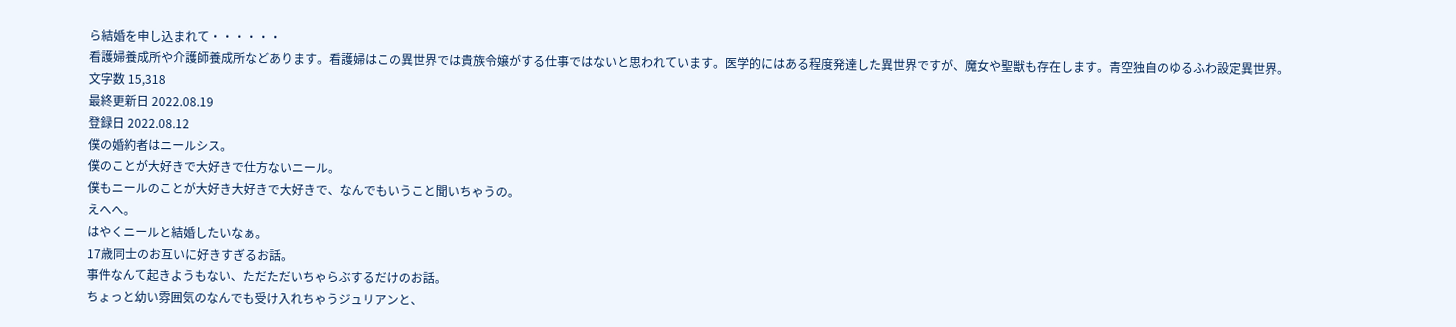ら結婚を申し込まれて・・・・・・
看護婦養成所や介護師養成所などあります。看護婦はこの異世界では貴族令嬢がする仕事ではないと思われています。医学的にはある程度発達した異世界ですが、魔女や聖獣も存在します。青空独自のゆるふわ設定異世界。
文字数 15,318
最終更新日 2022.08.19
登録日 2022.08.12
僕の婚約者はニールシス。
僕のことが大好きで大好きで仕方ないニール。
僕もニールのことが大好き大好きで大好きで、なんでもいうこと聞いちゃうの。
えへへ。
はやくニールと結婚したいなぁ。
17歳同士のお互いに好きすぎるお話。
事件なんて起きようもない、ただただいちゃらぶするだけのお話。
ちょっと幼い雰囲気のなんでも受け入れちゃうジュリアンと、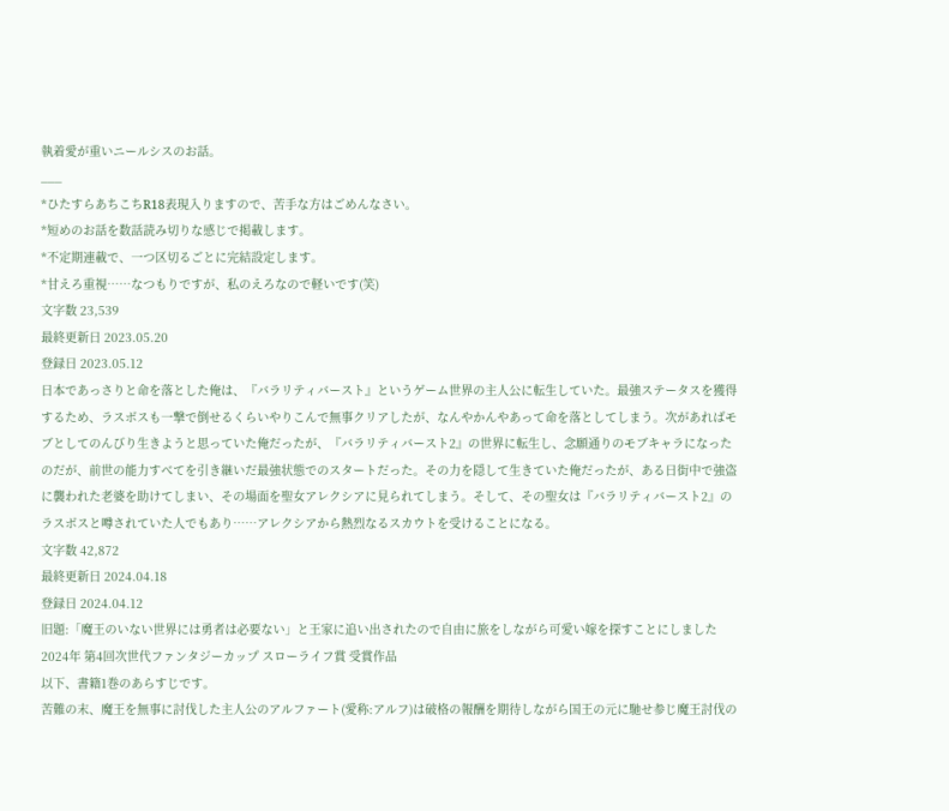執着愛が重いニールシスのお話。
___
*ひたすらあちこちR18表現入りますので、苦手な方はごめんなさい。
*短めのお話を数話読み切りな感じで掲載します。
*不定期連載で、一つ区切るごとに完結設定します。
*甘えろ重視……なつもりですが、私のえろなので軽いです(笑)
文字数 23,539
最終更新日 2023.05.20
登録日 2023.05.12
日本であっさりと命を落とした俺は、『バラリティバースト』というゲーム世界の主人公に転生していた。最強ステータスを獲得するため、ラスボスも一撃で倒せるくらいやりこんで無事クリアしたが、なんやかんやあって命を落としてしまう。次があればモブとしてのんびり生きようと思っていた俺だったが、『バラリティバースト2』の世界に転生し、念願通りのモブキャラになったのだが、前世の能力すべてを引き継いだ最強状態でのスタートだった。その力を隠して生きていた俺だったが、ある日街中で強盗に襲われた老婆を助けてしまい、その場面を聖女アレクシアに見られてしまう。そして、その聖女は『バラリティバースト2』のラスボスと噂されていた人でもあり……アレクシアから熱烈なるスカウトを受けることになる。
文字数 42,872
最終更新日 2024.04.18
登録日 2024.04.12
旧題:「魔王のいない世界には勇者は必要ない」と王家に追い出されたので自由に旅をしながら可愛い嫁を探すことにしました
2024年 第4回次世代ファンタジーカップ スローライフ賞 受賞作品
以下、書籍1巻のあらすじです。
苦難の末、魔王を無事に討伐した主人公のアルファート(愛称:アルフ)は破格の報酬を期待しながら国王の元に馳せ参じ魔王討伐の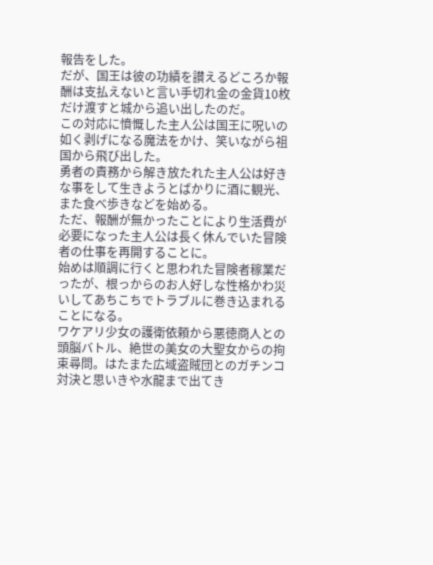報告をした。
だが、国王は彼の功績を讃えるどころか報酬は支払えないと言い手切れ金の金貨10枚だけ渡すと城から追い出したのだ。
この対応に憤慨した主人公は国王に呪いの如く剥げになる魔法をかけ、笑いながら祖国から飛び出した。
勇者の責務から解き放たれた主人公は好きな事をして生きようとばかりに酒に観光、また食べ歩きなどを始める。
ただ、報酬が無かったことにより生活費が必要になった主人公は長く休んでいた冒険者の仕事を再開することに。
始めは順調に行くと思われた冒険者稼業だったが、根っからのお人好しな性格かわ災いしてあちこちでトラブルに巻き込まれることになる。
ワケアリ少女の護衛依頼から悪徳商人との頭脳バトル、絶世の美女の大聖女からの拘束尋問。はたまた広域盗賊団とのガチンコ対決と思いきや水龍まで出てき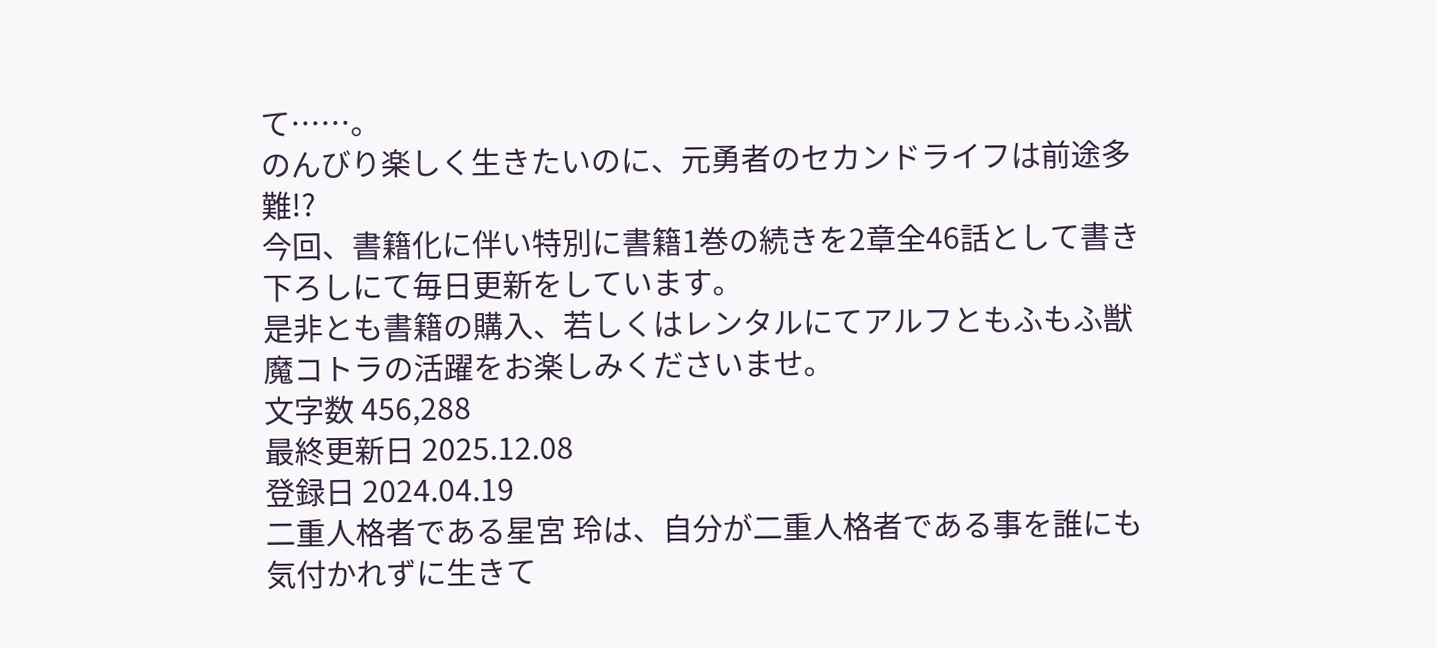て……。
のんびり楽しく生きたいのに、元勇者のセカンドライフは前途多難!?
今回、書籍化に伴い特別に書籍1巻の続きを2章全46話として書き下ろしにて毎日更新をしています。
是非とも書籍の購入、若しくはレンタルにてアルフともふもふ獣魔コトラの活躍をお楽しみくださいませ。
文字数 456,288
最終更新日 2025.12.08
登録日 2024.04.19
二重人格者である星宮 玲は、自分が二重人格者である事を誰にも気付かれずに生きて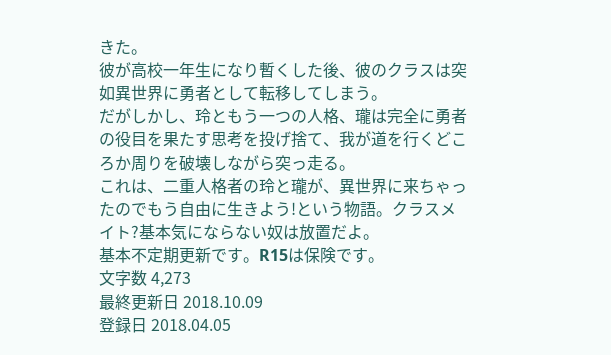きた。
彼が高校一年生になり暫くした後、彼のクラスは突如異世界に勇者として転移してしまう。
だがしかし、玲ともう一つの人格、瓏は完全に勇者の役目を果たす思考を投げ捨て、我が道を行くどころか周りを破壊しながら突っ走る。
これは、二重人格者の玲と瓏が、異世界に来ちゃったのでもう自由に生きよう!という物語。クラスメイト?基本気にならない奴は放置だよ。
基本不定期更新です。R15は保険です。
文字数 4,273
最終更新日 2018.10.09
登録日 2018.04.05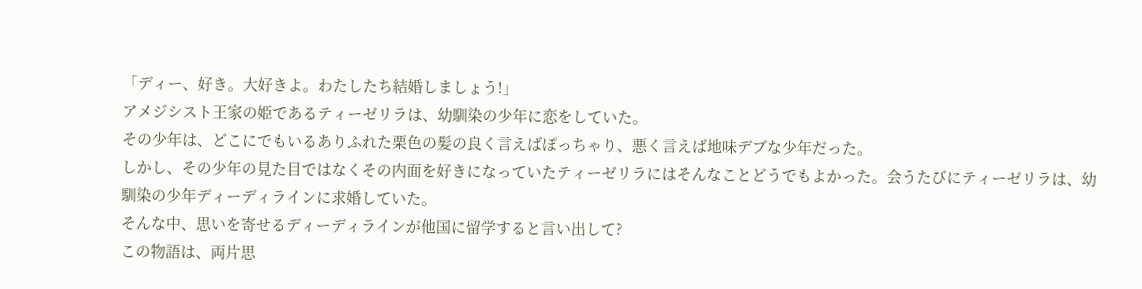「ディー、好き。大好きよ。わたしたち結婚しましょう!」
アメジシスト王家の姫であるティーゼリラは、幼馴染の少年に恋をしていた。
その少年は、どこにでもいるありふれた栗色の髪の良く言えばぽっちゃり、悪く言えば地味デブな少年だった。
しかし、その少年の見た目ではなくその内面を好きになっていたティーゼリラにはそんなことどうでもよかった。会うたびにティーゼリラは、幼馴染の少年ディーディラインに求婚していた。
そんな中、思いを寄せるディーディラインが他国に留学すると言い出して?
この物語は、両片思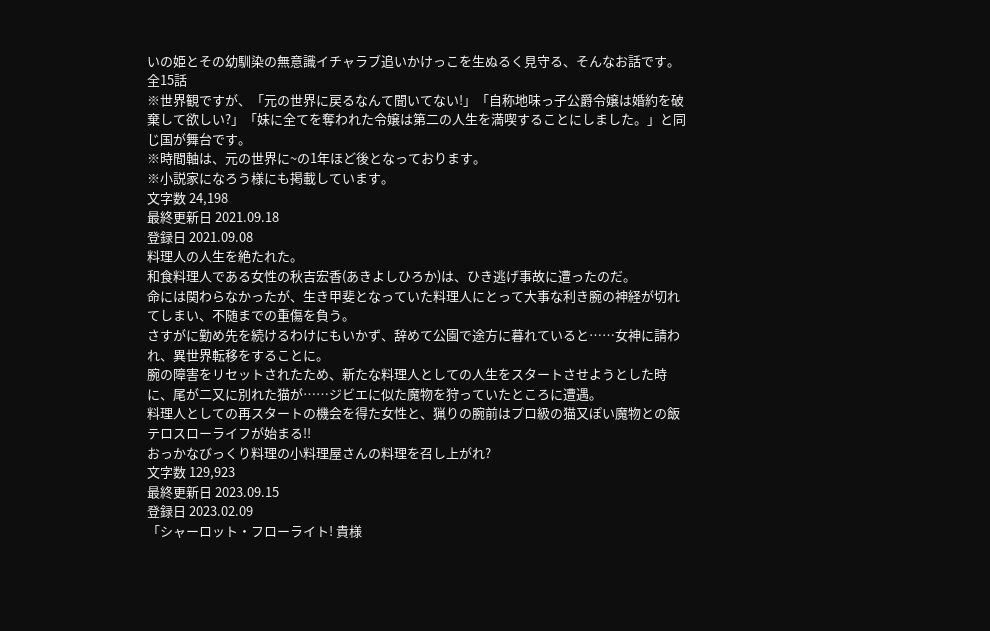いの姫とその幼馴染の無意識イチャラブ追いかけっこを生ぬるく見守る、そんなお話です。
全15話
※世界観ですが、「元の世界に戻るなんて聞いてない!」「自称地味っ子公爵令嬢は婚約を破棄して欲しい?」「妹に全てを奪われた令嬢は第二の人生を満喫することにしました。」と同じ国が舞台です。
※時間軸は、元の世界に~の1年ほど後となっております。
※小説家になろう様にも掲載しています。
文字数 24,198
最終更新日 2021.09.18
登録日 2021.09.08
料理人の人生を絶たれた。
和食料理人である女性の秋吉宏香(あきよしひろか)は、ひき逃げ事故に遭ったのだ。
命には関わらなかったが、生き甲斐となっていた料理人にとって大事な利き腕の神経が切れてしまい、不随までの重傷を負う。
さすがに勤め先を続けるわけにもいかず、辞めて公園で途方に暮れていると……女神に請われ、異世界転移をすることに。
腕の障害をリセットされたため、新たな料理人としての人生をスタートさせようとした時に、尾が二又に別れた猫が……ジビエに似た魔物を狩っていたところに遭遇。
料理人としての再スタートの機会を得た女性と、猟りの腕前はプロ級の猫又ぽい魔物との飯テロスローライフが始まる!!
おっかなびっくり料理の小料理屋さんの料理を召し上がれ?
文字数 129,923
最終更新日 2023.09.15
登録日 2023.02.09
「シャーロット・フローライト! 貴様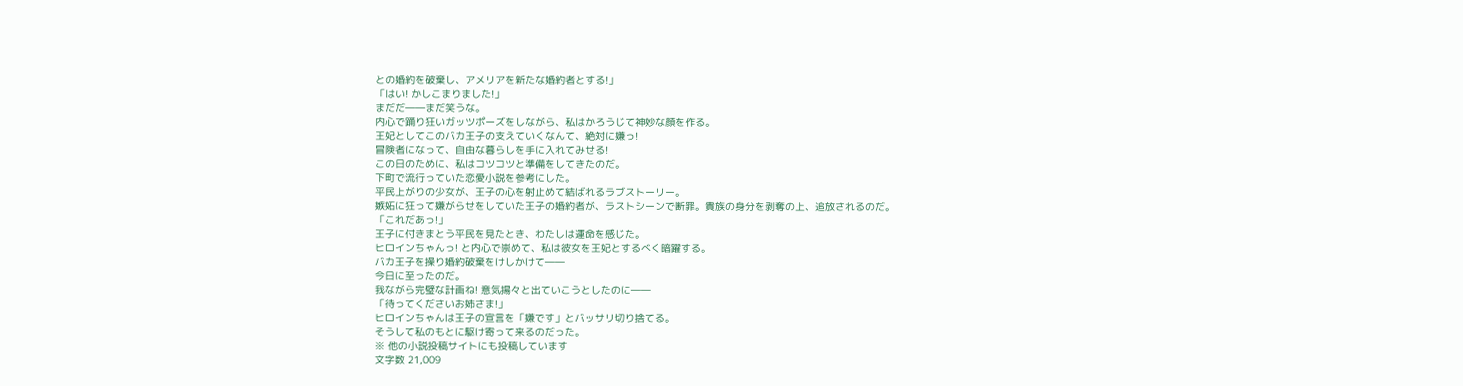との婚約を破棄し、アメリアを新たな婚約者とする!」
「はい! かしこまりました!」
まだだ――まだ笑うな。
内心で踊り狂いガッツポーズをしながら、私はかろうじて神妙な顔を作る。
王妃としてこのバカ王子の支えていくなんて、絶対に嫌っ!
冒険者になって、自由な暮らしを手に入れてみせる!
この日のために、私はコツコツと準備をしてきたのだ。
下町で流行っていた恋愛小説を参考にした。
平民上がりの少女が、王子の心を射止めて結ばれるラブストーリー。
嫉妬に狂って嫌がらせをしていた王子の婚約者が、ラストシーンで断罪。貴族の身分を剥奪の上、追放されるのだ。
「これだあっ!」
王子に付きまとう平民を見たとき、わたしは運命を感じた。
ヒロインちゃんっ! と内心で崇めて、私は彼女を王妃とするべく暗躍する。
バカ王子を操り婚約破棄をけしかけて――
今日に至ったのだ。
我ながら完璧な計画ね! 意気揚々と出ていこうとしたのに――
「待ってくださいお姉さま!」
ヒロインちゃんは王子の宣言を「嫌です」とバッサリ切り捨てる。
そうして私のもとに駆け寄って来るのだった。
※ 他の小説投稿サイトにも投稿しています
文字数 21,009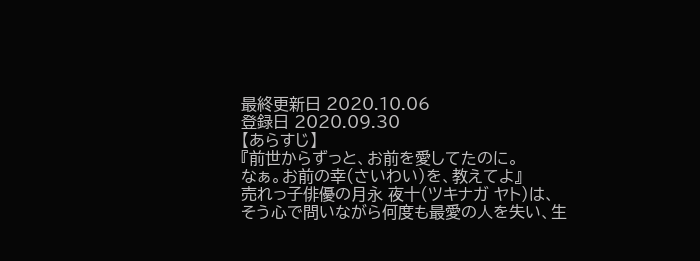最終更新日 2020.10.06
登録日 2020.09.30
【あらすじ】
『前世からずっと、お前を愛してたのに。
なぁ。お前の幸(さいわい)を、教えてよ』
売れっ子俳優の月永 夜十(ツキナガ ヤト)は、そう心で問いながら何度も最愛の人を失い、生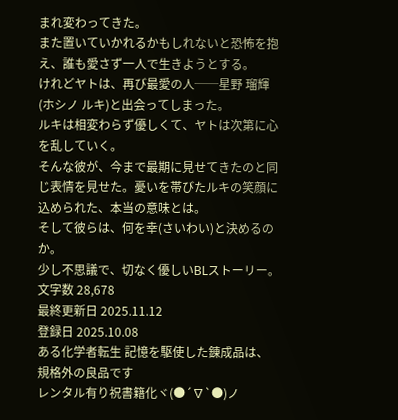まれ変わってきた。
また置いていかれるかもしれないと恐怖を抱え、誰も愛さず一人で生きようとする。
けれどヤトは、再び最愛の人──星野 瑠輝(ホシノ ルキ)と出会ってしまった。
ルキは相変わらず優しくて、ヤトは次第に心を乱していく。
そんな彼が、今まで最期に見せてきたのと同じ表情を見せた。憂いを帯びたルキの笑顔に込められた、本当の意味とは。
そして彼らは、何を幸(さいわい)と決めるのか。
少し不思議で、切なく優しいBLストーリー。
文字数 28,678
最終更新日 2025.11.12
登録日 2025.10.08
ある化学者転生 記憶を駆使した錬成品は、規格外の良品です
レンタル有り祝書籍化ヾ(●´∇`●)ノ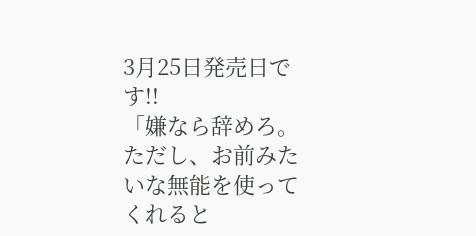3月25日発売日です!!
「嫌なら辞めろ。ただし、お前みたいな無能を使ってくれると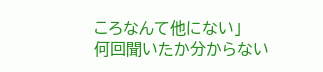ころなんて他にない」
何回聞いたか分からない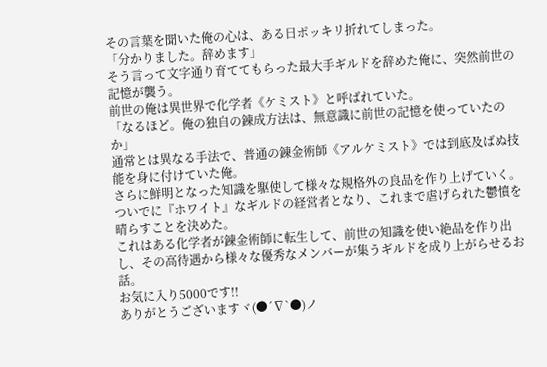その言葉を聞いた俺の心は、ある日ポッキリ折れてしまった。
「分かりました。辞めます」
そう言って文字通り育ててもらった最大手ギルドを辞めた俺に、突然前世の記憶が襲う。
前世の俺は異世界で化学者《ケミスト》と呼ばれていた。
「なるほど。俺の独自の錬成方法は、無意識に前世の記憶を使っていたのか」
通常とは異なる手法で、普通の錬金術師《アルケミスト》では到底及ばぬ技能を身に付けていた俺。
さらに鮮明となった知識を駆使して様々な規格外の良品を作り上げていく。
ついでに『ホワイト』なギルドの経営者となり、これまで虐げられた鬱憤を晴らすことを決めた。
これはある化学者が錬金術師に転生して、前世の知識を使い絶品を作り出し、その高待遇から様々な優秀なメンバーが集うギルドを成り上がらせるお話。
お気に入り5000です!!
ありがとうございますヾ(●´∇`●)ノ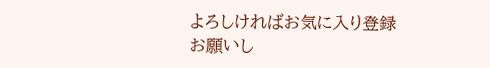よろしければお気に入り登録お願いし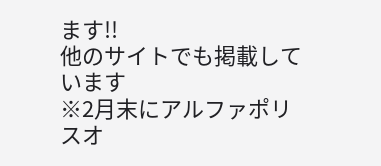ます!!
他のサイトでも掲載しています
※2月末にアルファポリスオ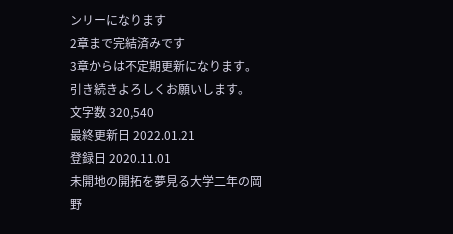ンリーになります
2章まで完結済みです
3章からは不定期更新になります。
引き続きよろしくお願いします。
文字数 320,540
最終更新日 2022.01.21
登録日 2020.11.01
未開地の開拓を夢見る大学二年の岡野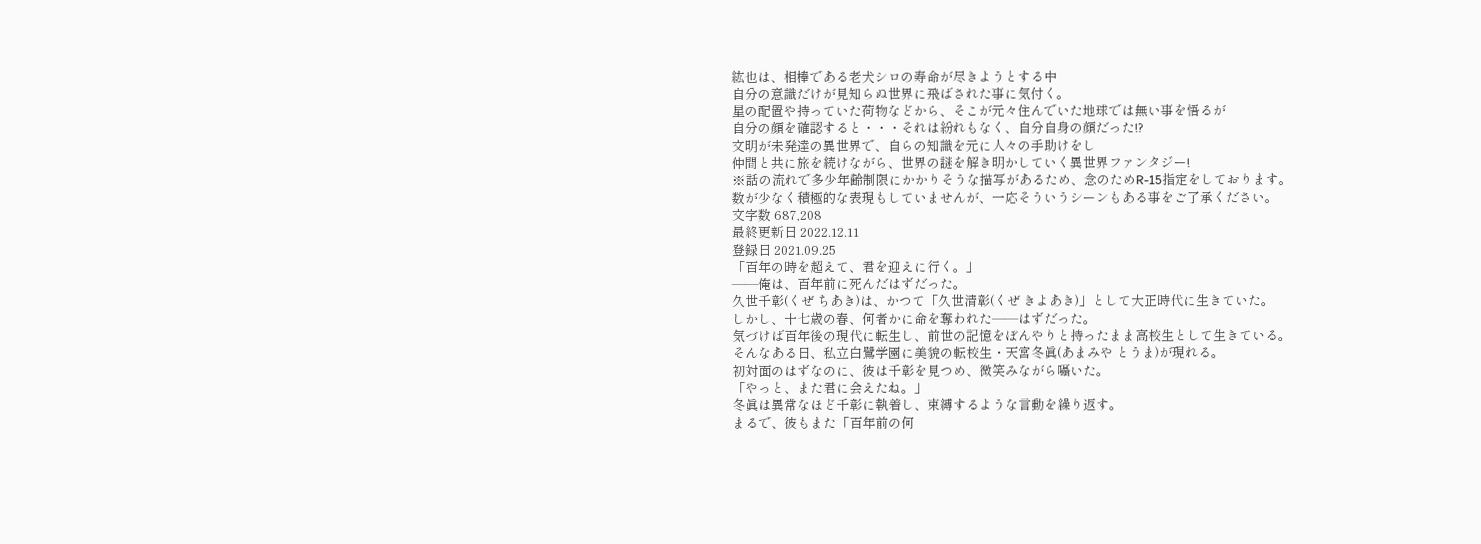紘也は、相棒である老犬シロの寿命が尽きようとする中
自分の意識だけが見知らぬ世界に飛ばされた事に気付く。
星の配置や持っていた荷物などから、そこが元々住んでいた地球では無い事を悟るが
自分の顔を確認すると・・・それは紛れもなく、自分自身の顔だった!?
文明が未発達の異世界で、自らの知識を元に人々の手助けをし
仲間と共に旅を続けながら、世界の謎を解き明かしていく異世界ファンタジー!
※話の流れで多少年齢制限にかかりそうな描写があるため、念のためR-15指定をしております。
数が少なく積極的な表現もしていませんが、一応そういうシーンもある事をご了承ください。
文字数 687,208
最終更新日 2022.12.11
登録日 2021.09.25
「百年の時を超えて、君を迎えに行く。」
――俺は、百年前に死んだはずだった。
久世千彰(くぜ ちあき)は、かつて「久世清彰(くぜ きよあき)」として大正時代に生きていた。
しかし、十七歳の春、何者かに命を奪われた――はずだった。
気づけば百年後の現代に転生し、前世の記憶をぼんやりと持ったまま高校生として生きている。
そんなある日、私立白鷺学園に美貌の転校生・天宮冬眞(あまみや とうま)が現れる。
初対面のはずなのに、彼は千彰を見つめ、微笑みながら囁いた。
「やっと、また君に会えたね。」
冬眞は異常なほど千彰に執着し、束縛するような言動を繰り返す。
まるで、彼もまた「百年前の何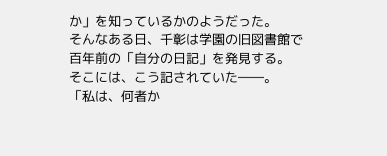か」を知っているかのようだった。
そんなある日、千彰は学園の旧図書館で百年前の「自分の日記」を発見する。
そこには、こう記されていた――。
「私は、何者か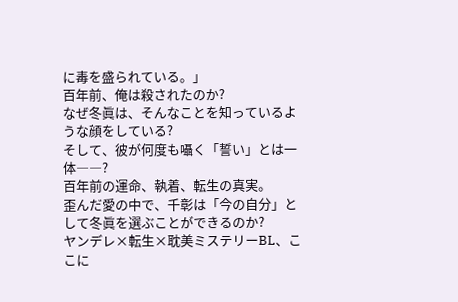に毒を盛られている。」
百年前、俺は殺されたのか?
なぜ冬眞は、そんなことを知っているような顔をしている?
そして、彼が何度も囁く「誓い」とは一体――?
百年前の運命、執着、転生の真実。
歪んだ愛の中で、千彰は「今の自分」として冬眞を選ぶことができるのか?
ヤンデレ×転生×耽美ミステリーBL、ここに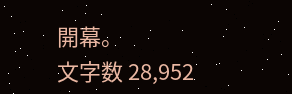開幕。
文字数 28,952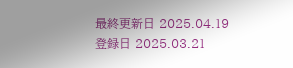最終更新日 2025.04.19
登録日 2025.03.21